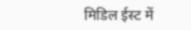मिडिल ईस्ट में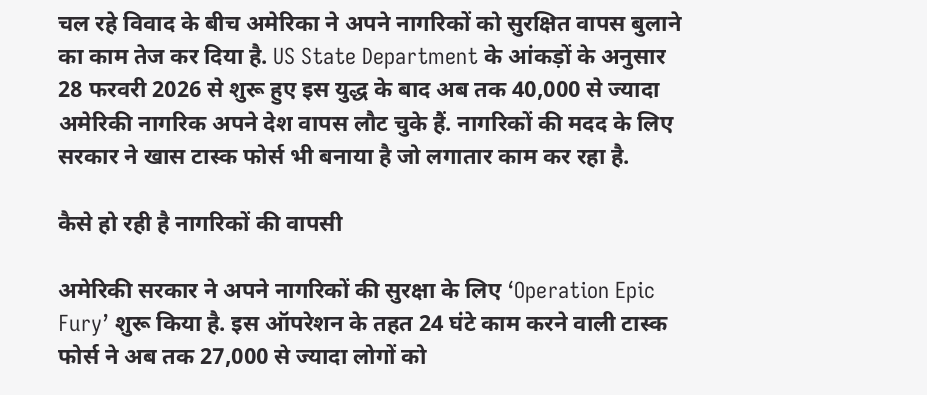चल रहे विवाद के बीच अमेरिका ने अपने नागरिकों को सुरक्षित वापस बुलाने का काम तेज कर दिया है. US State Department के आंकड़ों के अनुसार 28 फरवरी 2026 से शुरू हुए इस युद्ध के बाद अब तक 40,000 से ज्यादा अमेरिकी नागरिक अपने देश वापस लौट चुके हैं. नागरिकों की मदद के लिए सरकार ने खास टास्क फोर्स भी बनाया है जो लगातार काम कर रहा है.

कैसे हो रही है नागरिकों की वापसी

अमेरिकी सरकार ने अपने नागरिकों की सुरक्षा के लिए ‘Operation Epic Fury’ शुरू किया है. इस ऑपरेशन के तहत 24 घंटे काम करने वाली टास्क फोर्स ने अब तक 27,000 से ज्यादा लोगों को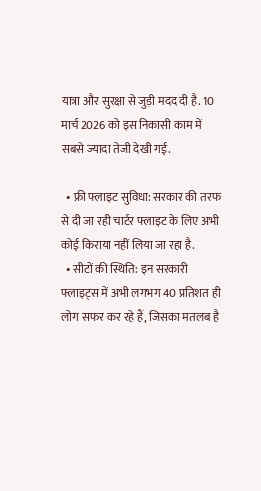यात्रा और सुरक्षा से जुड़ी मदद दी है. 10 मार्च 2026 को इस निकासी काम में सबसे ज्यादा तेजी देखी गई.

  • फ्री फ्लाइट सुविधा: सरकार की तरफ से दी जा रही चार्टर फ्लाइट के लिए अभी कोई किराया नहीं लिया जा रहा है.
  • सीटों की स्थिति: इन सरकारी फ्लाइट्स में अभी लगभग 40 प्रतिशत ही लोग सफर कर रहे हैं, जिसका मतलब है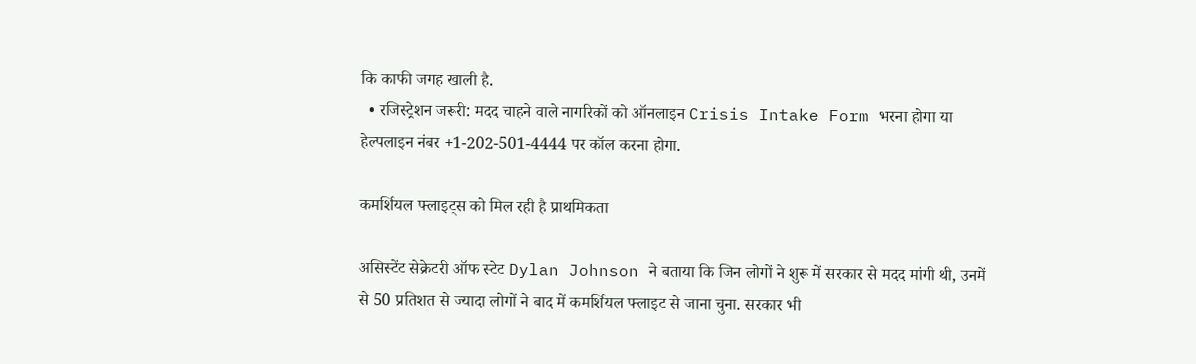कि काफी जगह खाली है.
  • रजिस्ट्रेशन जरूरी: मदद चाहने वाले नागरिकों को ऑनलाइन Crisis Intake Form भरना होगा या हेल्पलाइन नंबर +1-202-501-4444 पर कॉल करना होगा.

कमर्शियल फ्लाइट्स को मिल रही है प्राथमिकता

असिस्टेंट सेक्रेटरी ऑफ स्टेट Dylan Johnson ने बताया कि जिन लोगों ने शुरू में सरकार से मदद मांगी थी, उनमें से 50 प्रतिशत से ज्यादा लोगों ने बाद में कमर्शियल फ्लाइट से जाना चुना. सरकार भी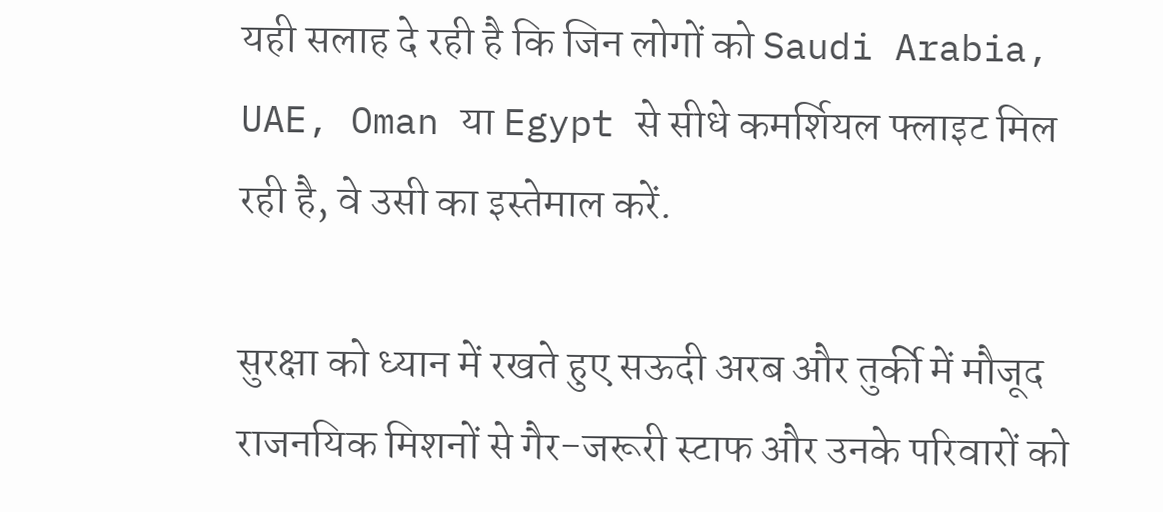यही सलाह दे रही है कि जिन लोगों को Saudi Arabia, UAE, Oman या Egypt से सीधे कमर्शियल फ्लाइट मिल रही है, वे उसी का इस्तेमाल करें.

सुरक्षा को ध्यान में रखते हुए सऊदी अरब और तुर्की में मौजूद राजनयिक मिशनों से गैर-जरूरी स्टाफ और उनके परिवारों को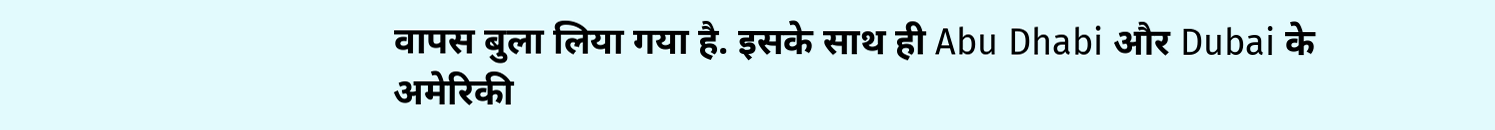वापस बुला लिया गया है. इसके साथ ही Abu Dhabi और Dubai के अमेरिकी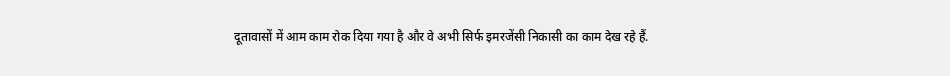दूतावासों में आम काम रोक दिया गया है और वे अभी सिर्फ इमरजेंसी निकासी का काम देख रहे हैं.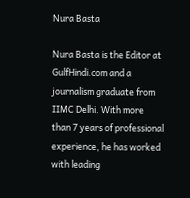Nura Basta

Nura Basta is the Editor at GulfHindi.com and a journalism graduate from IIMC Delhi. With more than 7 years of professional experience, he has worked with leading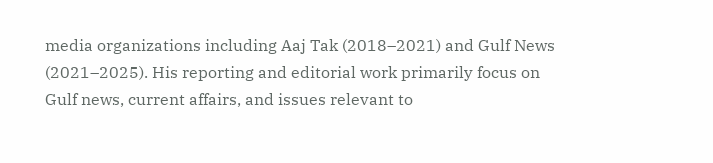media organizations including Aaj Tak (2018–2021) and Gulf News (2021–2025). His reporting and editorial work primarily focus on Gulf news, current affairs, and issues relevant to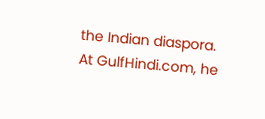the Indian diaspora. At GulfHindi.com, he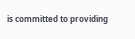is committed to providing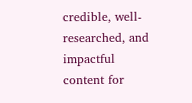credible, well-researched, and impactful content for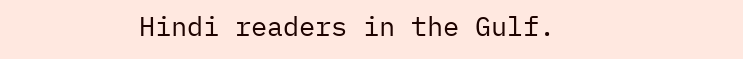Hindi readers in the Gulf.